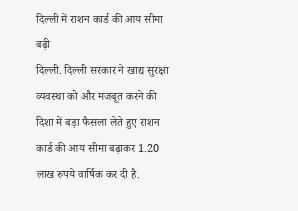दिल्ली में राशन कार्ड की आय सीमा बढ़ी
दिल्ली. दिल्ली सरकार ने खाद्य सुरक्षा व्यवस्था को और मजबूत करने की दिशा में बड़ा फैसला लेते हुए राशन कार्ड की आय सीमा बढ़ाकर 1.20 लाख रुपये वार्षिक कर दी है.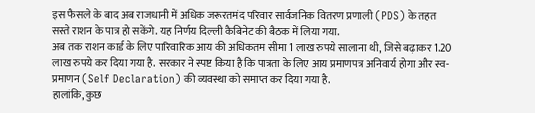इस फैसले के बाद अब राजधानी में अधिक जरूरतमंद परिवार सार्वजनिक वितरण प्रणाली (PDS) के तहत सस्ते राशन के पात्र हो सकेंगे. यह निर्णय दिल्ली कैबिनेट की बैठक में लिया गया.
अब तक राशन कार्ड के लिए पारिवारिक आय की अधिकतम सीमा 1 लाख रुपये सालाना थी, जिसे बढ़ाकर 1.20 लाख रुपये कर दिया गया है. सरकार ने स्पष्ट किया है कि पात्रता के लिए आय प्रमाणपत्र अनिवार्य होगा और स्व-प्रमाणन (Self Declaration) की व्यवस्था को समाप्त कर दिया गया है.
हालांकि, कुछ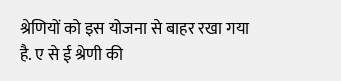श्रेणियों को इस योजना से बाहर रखा गया है. ए से ई श्रेणी की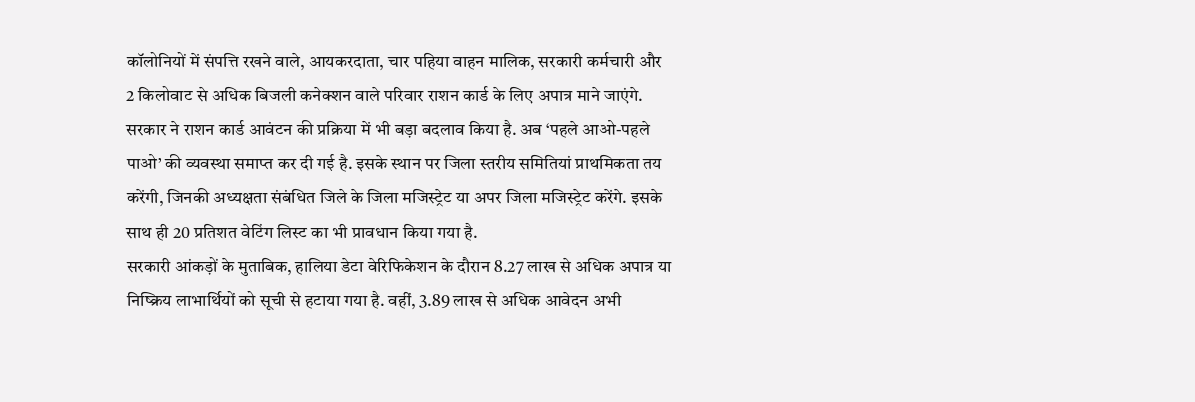कॉलोनियों में संपत्ति रखने वाले, आयकरदाता, चार पहिया वाहन मालिक, सरकारी कर्मचारी और 2 किलोवाट से अधिक बिजली कनेक्शन वाले परिवार राशन कार्ड के लिए अपात्र माने जाएंगे.
सरकार ने राशन कार्ड आवंटन की प्रक्रिया में भी बड़ा बदलाव किया है. अब ‘पहले आओ-पहले पाओ’ की व्यवस्था समाप्त कर दी गई है. इसके स्थान पर जिला स्तरीय समितियां प्राथमिकता तय करेंगी, जिनकी अध्यक्षता संबंधित जिले के जिला मजिस्ट्रेट या अपर जिला मजिस्ट्रेट करेंगे. इसके साथ ही 20 प्रतिशत वेटिंग लिस्ट का भी प्रावधान किया गया है.
सरकारी आंकड़ों के मुताबिक, हालिया डेटा वेरिफिकेशन के दौरान 8.27 लाख से अधिक अपात्र या निष्क्रिय लाभार्थियों को सूची से हटाया गया है. वहीं, 3.89 लाख से अधिक आवेदन अभी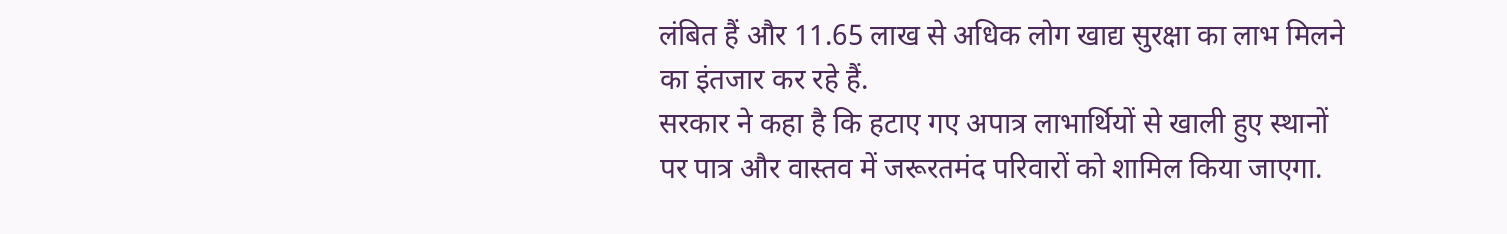लंबित हैं और 11.65 लाख से अधिक लोग खाद्य सुरक्षा का लाभ मिलने का इंतजार कर रहे हैं.
सरकार ने कहा है कि हटाए गए अपात्र लाभार्थियों से खाली हुए स्थानों पर पात्र और वास्तव में जरूरतमंद परिवारों को शामिल किया जाएगा.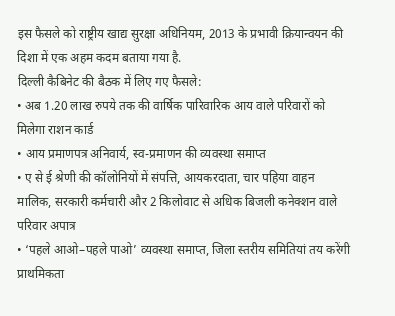इस फैसले को राष्ट्रीय खाद्य सुरक्षा अधिनियम, 2013 के प्रभावी क्रियान्वयन की दिशा में एक अहम कदम बताया गया है.
दिल्ली कैबिनेट की बैठक में लिए गए फैसले:
• अब 1.20 लाख रुपये तक की वार्षिक पारिवारिक आय वाले परिवारों को मिलेगा राशन कार्ड
• आय प्रमाणपत्र अनिवार्य, स्व-प्रमाणन की व्यवस्था समाप्त
• ए से ई श्रेणी की कॉलोनियों में संपत्ति, आयकरदाता, चार पहिया वाहन मालिक, सरकारी कर्मचारी और 2 किलोवाट से अधिक बिजली कनेक्शन वाले परिवार अपात्र
• ‘पहले आओ–पहले पाओ’ व्यवस्था समाप्त, जिला स्तरीय समितियां तय करेंगी प्राथमिकता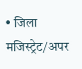• जिला मजिस्ट्रेट/अपर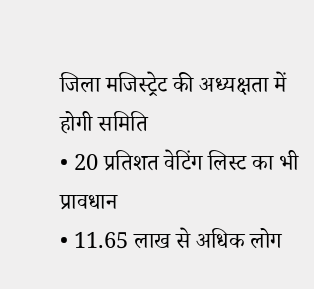जिला मजिस्ट्रेट की अध्यक्षता में होगी समिति
• 20 प्रतिशत वेटिंग लिस्ट का भी प्रावधान
• 11.65 लाख से अधिक लोग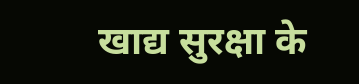खाद्य सुरक्षा के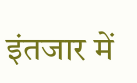इंतजार में